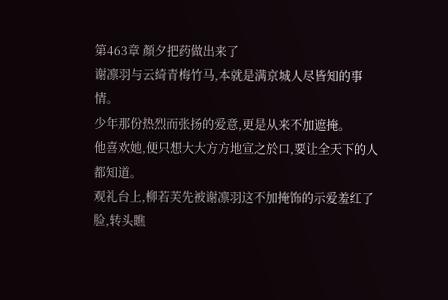第463章 顏夕把药做出来了
谢凛羽与云綺青梅竹马,本就是满京城人尽皆知的事情。
少年那份热烈而张扬的爱意,更是从来不加遮掩。
他喜欢她,便只想大大方方地宣之於口,要让全天下的人都知道。
观礼台上,柳若芙先被谢凛羽这不加掩饰的示爱羞红了脸,转头瞧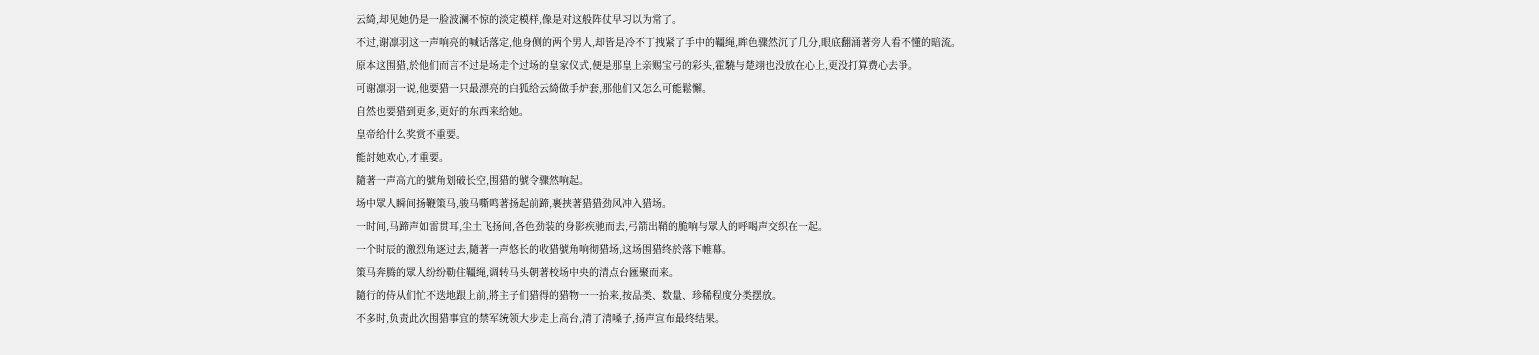云綺,却见她仍是一脸波澜不惊的淡定模样,像是对这般阵仗早习以为常了。
不过,谢凛羽这一声响亮的喊话落定,他身侧的两个男人,却皆是冷不丁拽紧了手中的韁绳,眸色骤然沉了几分,眼底翻涌著旁人看不懂的暗流。
原本这围猎,於他们而言不过是场走个过场的皇家仪式,便是那皇上亲赐宝弓的彩头,霍驍与楚翊也没放在心上,更没打算费心去爭。
可谢凛羽一说,他要猎一只最漂亮的白狐给云綺做手炉套,那他们又怎么可能鬆懈。
自然也要猎到更多,更好的东西来给她。
皇帝给什么奖赏不重要。
能討她欢心,才重要。
隨著一声高亢的號角划破长空,围猎的號令骤然响起。
场中眾人瞬间扬鞭策马,骏马嘶鸣著扬起前蹄,裹挟著猎猎劲风冲入猎场。
一时间,马蹄声如雷贯耳,尘土飞扬间,各色劲装的身影疾驰而去,弓箭出鞘的脆响与眾人的呼喝声交织在一起。
一个时辰的激烈角逐过去,隨著一声悠长的收猎號角响彻猎场,这场围猎终於落下帷幕。
策马奔腾的眾人纷纷勒住韁绳,调转马头朝著校场中央的清点台匯聚而来。
隨行的侍从们忙不迭地跟上前,將主子们猎得的猎物一一抬来,按品类、数量、珍稀程度分类摆放。
不多时,负责此次围猎事宜的禁军统领大步走上高台,清了清嗓子,扬声宣布最终结果。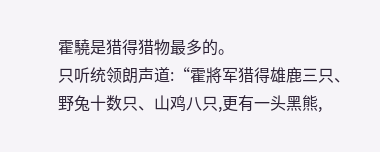霍驍是猎得猎物最多的。
只听统领朗声道:“霍將军猎得雄鹿三只、野兔十数只、山鸡八只,更有一头黑熊,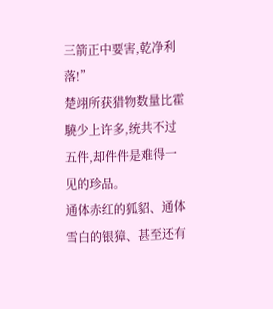三箭正中要害,乾净利落!”
楚翊所获猎物数量比霍驍少上许多,统共不过五件,却件件是难得一见的珍品。
通体赤红的狐貂、通体雪白的银獐、甚至还有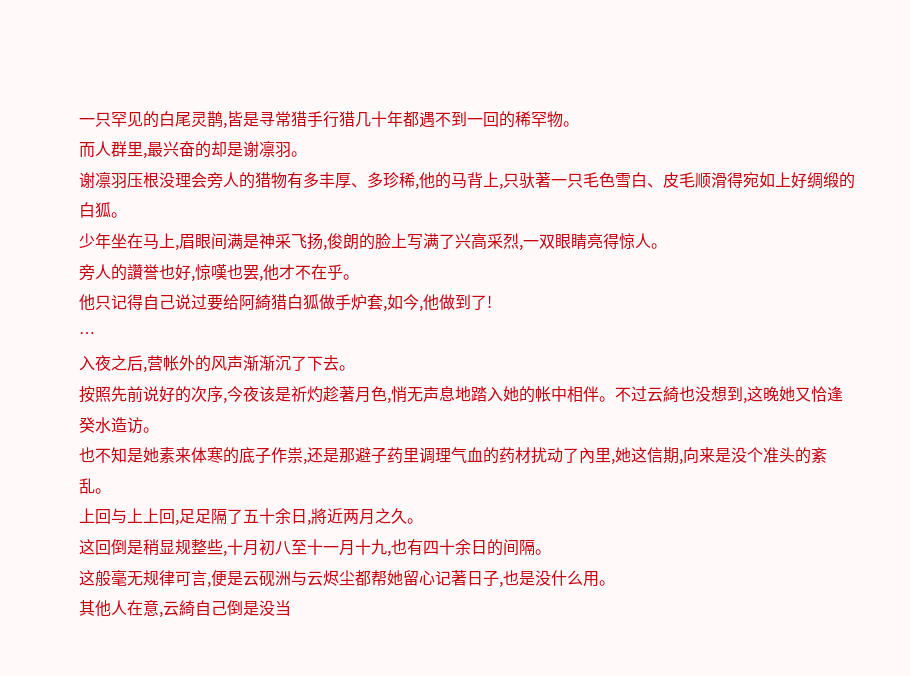一只罕见的白尾灵鹊,皆是寻常猎手行猎几十年都遇不到一回的稀罕物。
而人群里,最兴奋的却是谢凛羽。
谢凛羽压根没理会旁人的猎物有多丰厚、多珍稀,他的马背上,只驮著一只毛色雪白、皮毛顺滑得宛如上好绸缎的白狐。
少年坐在马上,眉眼间满是神采飞扬,俊朗的脸上写满了兴高采烈,一双眼睛亮得惊人。
旁人的讚誉也好,惊嘆也罢,他才不在乎。
他只记得自己说过要给阿綺猎白狐做手炉套,如今,他做到了!
…
入夜之后,营帐外的风声渐渐沉了下去。
按照先前说好的次序,今夜该是祈灼趁著月色,悄无声息地踏入她的帐中相伴。不过云綺也没想到,这晚她又恰逢癸水造访。
也不知是她素来体寒的底子作祟,还是那避子药里调理气血的药材扰动了內里,她这信期,向来是没个准头的紊乱。
上回与上上回,足足隔了五十余日,將近两月之久。
这回倒是稍显规整些,十月初八至十一月十九,也有四十余日的间隔。
这般毫无规律可言,便是云砚洲与云烬尘都帮她留心记著日子,也是没什么用。
其他人在意,云綺自己倒是没当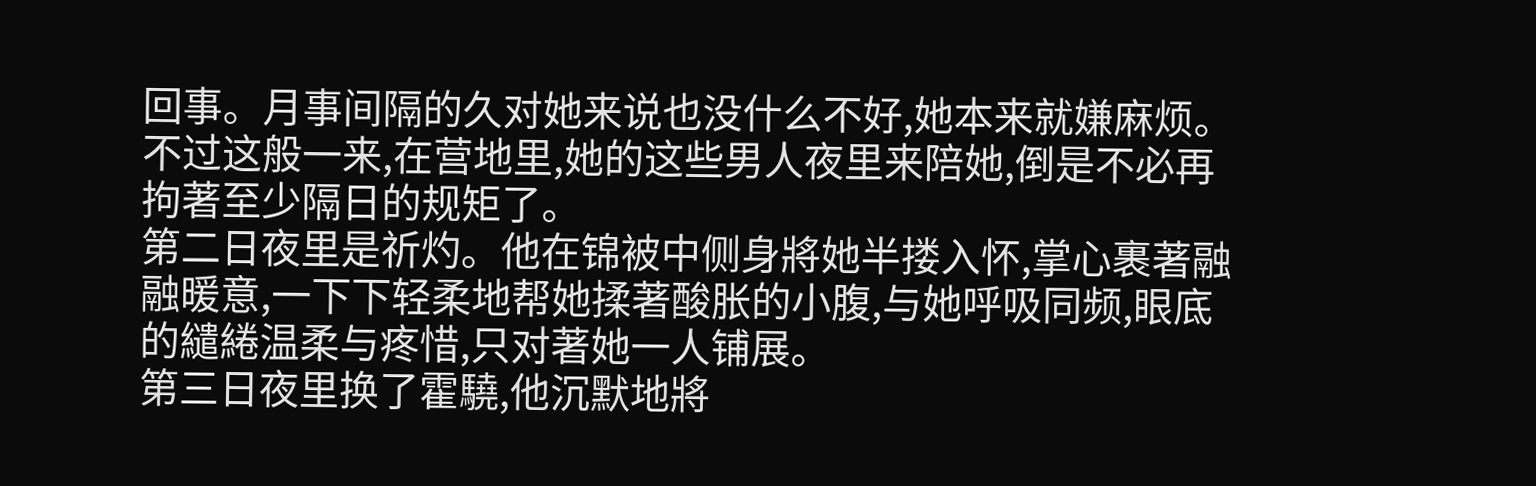回事。月事间隔的久对她来说也没什么不好,她本来就嫌麻烦。
不过这般一来,在营地里,她的这些男人夜里来陪她,倒是不必再拘著至少隔日的规矩了。
第二日夜里是祈灼。他在锦被中侧身將她半搂入怀,掌心裹著融融暖意,一下下轻柔地帮她揉著酸胀的小腹,与她呼吸同频,眼底的繾綣温柔与疼惜,只对著她一人铺展。
第三日夜里换了霍驍,他沉默地將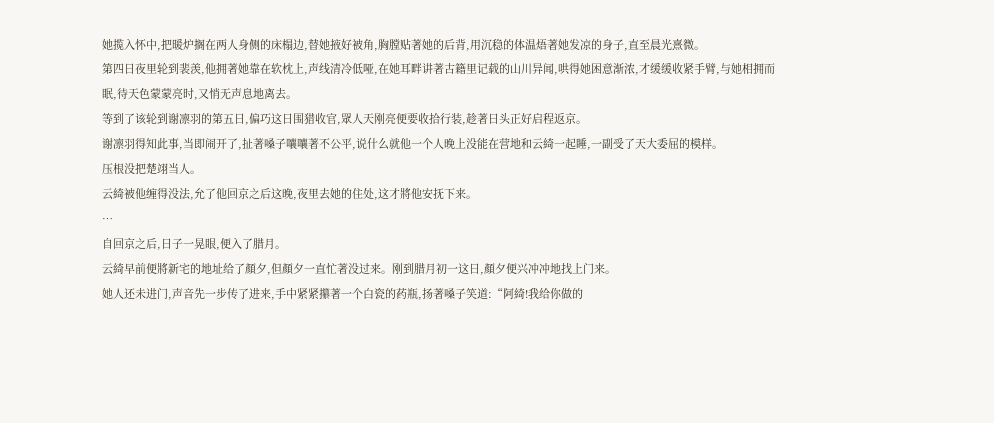她揽入怀中,把暖炉搁在两人身侧的床榻边,替她掖好被角,胸膛贴著她的后背,用沉稳的体温焐著她发凉的身子,直至晨光熹微。
第四日夜里轮到裴羡,他拥著她靠在软枕上,声线清冷低哑,在她耳畔讲著古籍里记载的山川异闻,哄得她困意渐浓,才缓缓收紧手臂,与她相拥而眠,待天色蒙蒙亮时,又悄无声息地离去。
等到了该轮到谢凛羽的第五日,偏巧这日围猎收官,眾人天刚亮便要收拾行装,趁著日头正好启程返京。
谢凛羽得知此事,当即闹开了,扯著嗓子嚷嚷著不公平,说什么就他一个人晚上没能在营地和云綺一起睡,一副受了天大委屈的模样。
压根没把楚翊当人。
云綺被他缠得没法,允了他回京之后这晚,夜里去她的住处,这才將他安抚下来。
…
自回京之后,日子一晃眼,便入了腊月。
云綺早前便將新宅的地址给了顏夕,但顏夕一直忙著没过来。刚到腊月初一这日,顏夕便兴冲冲地找上门来。
她人还未进门,声音先一步传了进来,手中紧紧攥著一个白瓷的药瓶,扬著嗓子笑道:“阿綺!我给你做的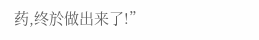药,终於做出来了!”